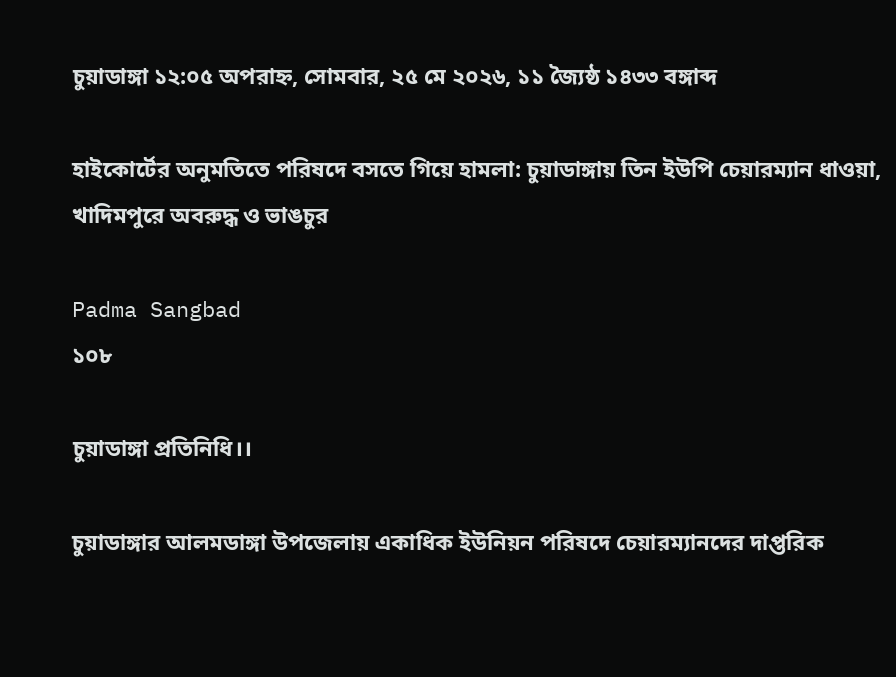চুয়াডাঙ্গা ১২:০৫ অপরাহ্ন, সোমবার, ২৫ মে ২০২৬, ১১ জ্যৈষ্ঠ ১৪৩৩ বঙ্গাব্দ

হাইকোর্টের অনুমতিতে পরিষদে বসতে গিয়ে হামলা: চুয়াডাঙ্গায় তিন ইউপি চেয়ারম্যান ধাওয়া, খাদিমপুরে অবরুদ্ধ ও ভাঙচুর

Padma Sangbad
১০৮

চুয়াডাঙ্গা প্রতিনিধি।।

চুয়াডাঙ্গার আলমডাঙ্গা উপজেলায় একাধিক ইউনিয়ন পরিষদে চেয়ারম্যানদের দাপ্তরিক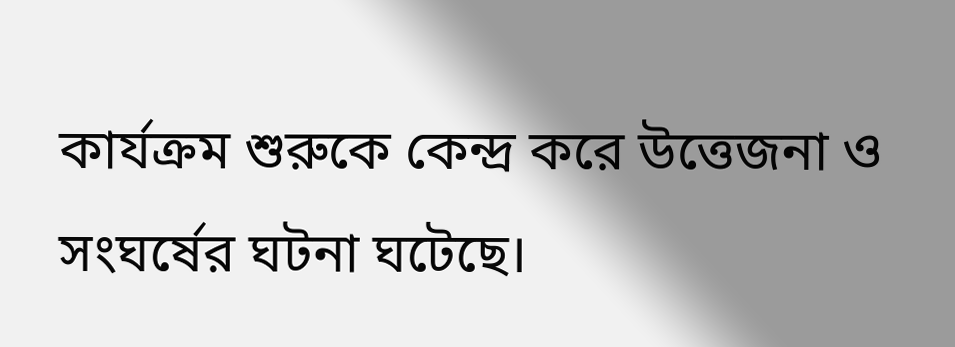কার্যক্রম শুরুকে কেন্দ্র করে উত্তেজনা ও সংঘর্ষের ঘটনা ঘটেছে।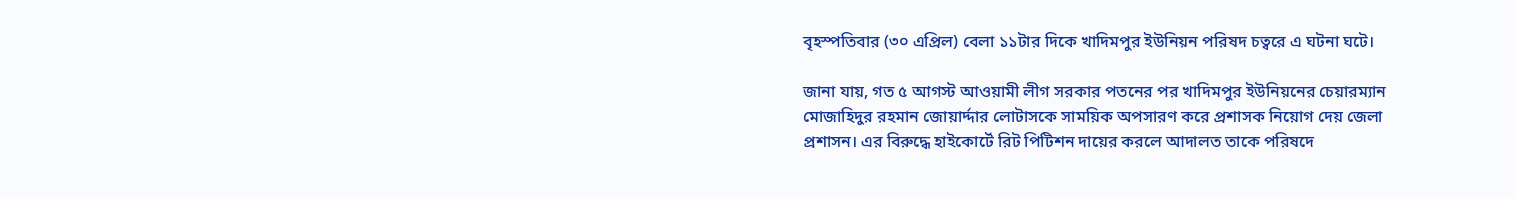বৃহস্পতিবার (৩০ এপ্রিল) বেলা ১১টার দিকে খাদিমপুর ইউনিয়ন পরিষদ চত্বরে এ ঘটনা ঘটে।

জানা যায়, গত ৫ আগস্ট আওয়ামী লীগ সরকার পতনের পর খাদিমপুর ইউনিয়নের চেয়ারম্যান মোজাহিদুর রহমান জোয়ার্দ্দার লোটাসকে সাময়িক অপসারণ করে প্রশাসক নিয়োগ দেয় জেলা প্রশাসন। এর বিরুদ্ধে হাইকোর্টে রিট পিটিশন দায়ের করলে আদালত তাকে পরিষদে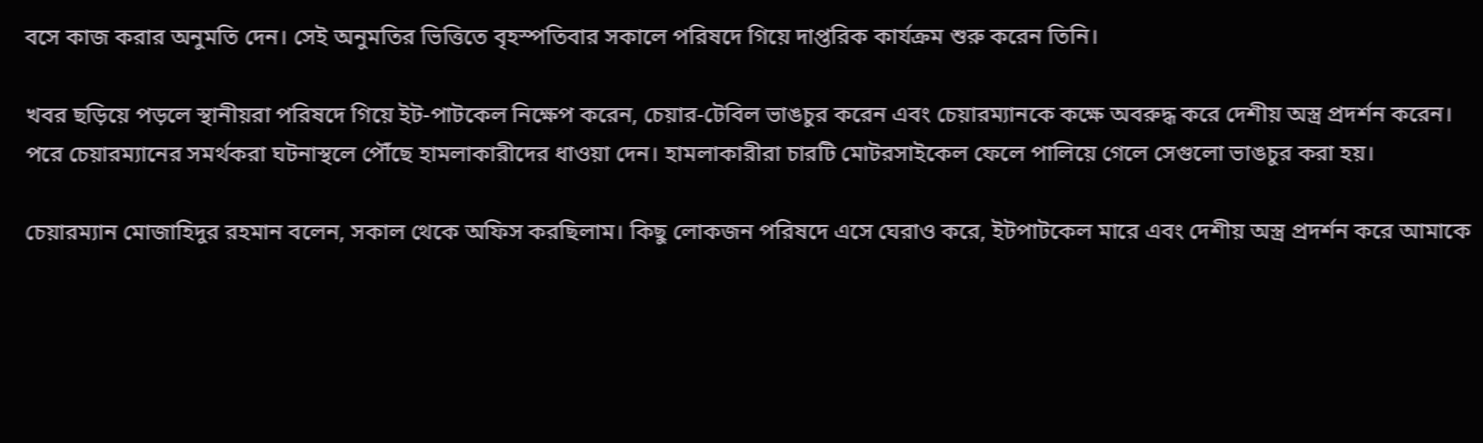বসে কাজ করার অনুমতি দেন। সেই অনুমতির ভিত্তিতে বৃহস্পতিবার সকালে পরিষদে গিয়ে দাপ্তরিক কার্যক্রম শুরু করেন তিনি।

খবর ছড়িয়ে পড়লে স্থানীয়রা পরিষদে গিয়ে ইট-পাটকেল নিক্ষেপ করেন, চেয়ার-টেবিল ভাঙচুর করেন এবং চেয়ারম্যানকে কক্ষে অবরুদ্ধ করে দেশীয় অস্ত্র প্রদর্শন করেন। পরে চেয়ারম্যানের সমর্থকরা ঘটনাস্থলে পৌঁছে হামলাকারীদের ধাওয়া দেন। হামলাকারীরা চারটি মোটরসাইকেল ফেলে পালিয়ে গেলে সেগুলো ভাঙচুর করা হয়।

চেয়ারম্যান মোজাহিদুর রহমান বলেন, সকাল থেকে অফিস করছিলাম। কিছু লোকজন পরিষদে এসে ঘেরাও করে, ইটপাটকেল মারে এবং দেশীয় অস্ত্র প্রদর্শন করে আমাকে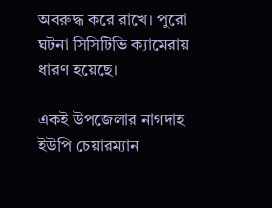অবরুদ্ধ করে রাখে। পুরো ঘটনা সিসিটিভি ক্যামেরায় ধারণ হয়েছে।

একই উপজেলার নাগদাহ ইউপি চেয়ারম্যান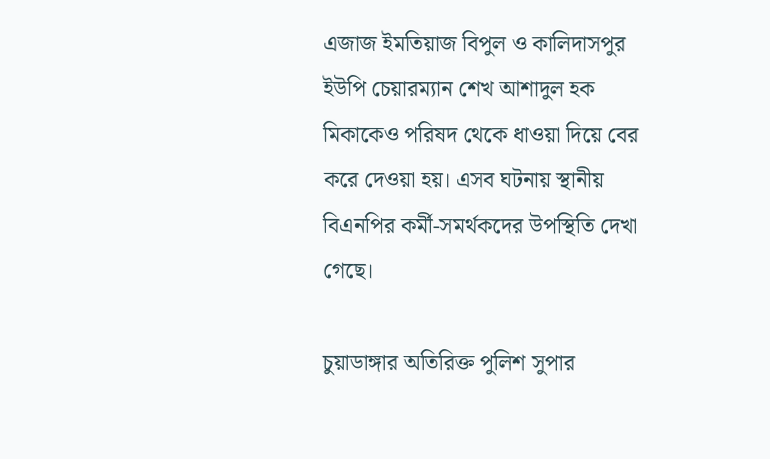এজাজ ইমতিয়াজ বিপুল ও কালিদাসপুর ইউপি চেয়ারম্যান শেখ আশাদুল হক মিকাকেও পরিষদ থেকে ধাওয়া দিয়ে বের করে দেওয়া হয়। এসব ঘটনায় স্থানীয় বিএনপির কর্মী-সমর্থকদের উপস্থিতি দেখা গেছে।

চুয়াডাঙ্গার অতিরিক্ত পুলিশ সুপার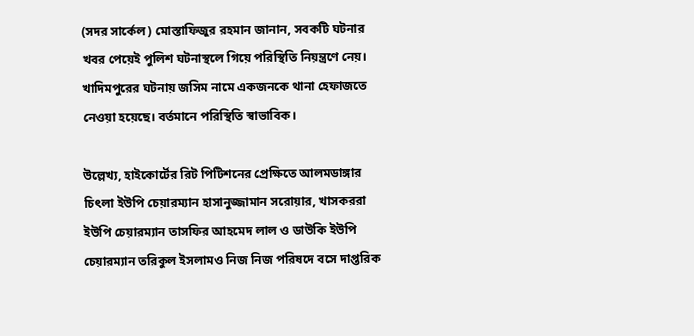(সদর সার্কেল) মোস্তাফিজুর রহমান জানান, সবকটি ঘটনার খবর পেয়েই পুলিশ ঘটনাস্থলে গিয়ে পরিস্থিতি নিয়ন্ত্রণে নেয়। খাদিমপুরের ঘটনায় জসিম নামে একজনকে থানা হেফাজতে নেওয়া হয়েছে। বর্তমানে পরিস্থিতি স্বাভাবিক।

উল্লেখ্য, হাইকোর্টের রিট পিটিশনের প্রেক্ষিতে আলমডাঙ্গার চিৎলা ইউপি চেয়ারম্যান হাসানুজ্জামান সরোয়ার, খাসকররা ইউপি চেয়ারম্যান তাসফির আহমেদ লাল ও ডাউকি ইউপি চেয়ারম্যান তরিকুল ইসলামও নিজ নিজ পরিষদে বসে দাপ্তরিক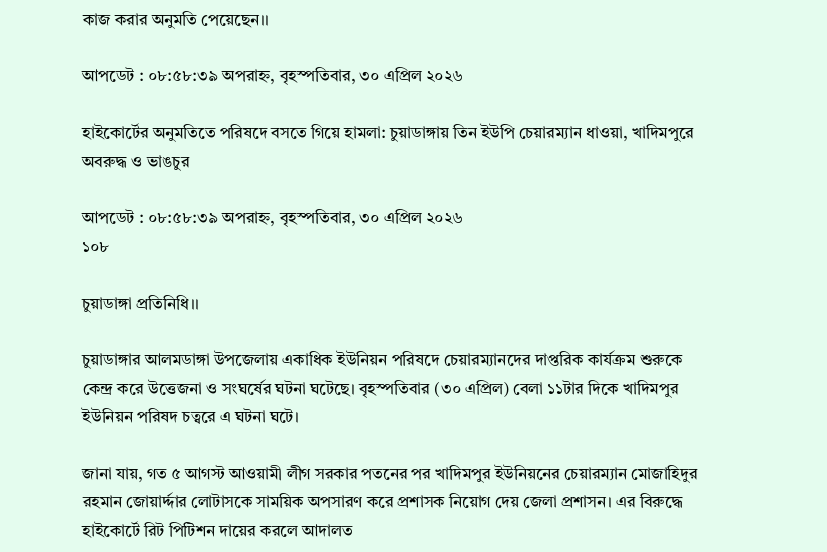কাজ করার অনুমতি পেয়েছেন।।

আপডেট : ০৮:৫৮:৩৯ অপরাহ্ন, বৃহস্পতিবার, ৩০ এপ্রিল ২০২৬

হাইকোর্টের অনুমতিতে পরিষদে বসতে গিয়ে হামলা: চুয়াডাঙ্গায় তিন ইউপি চেয়ারম্যান ধাওয়া, খাদিমপুরে অবরুদ্ধ ও ভাঙচুর

আপডেট : ০৮:৫৮:৩৯ অপরাহ্ন, বৃহস্পতিবার, ৩০ এপ্রিল ২০২৬
১০৮

চুয়াডাঙ্গা প্রতিনিধি।।

চুয়াডাঙ্গার আলমডাঙ্গা উপজেলায় একাধিক ইউনিয়ন পরিষদে চেয়ারম্যানদের দাপ্তরিক কার্যক্রম শুরুকে কেন্দ্র করে উত্তেজনা ও সংঘর্ষের ঘটনা ঘটেছে। বৃহস্পতিবার (৩০ এপ্রিল) বেলা ১১টার দিকে খাদিমপুর ইউনিয়ন পরিষদ চত্বরে এ ঘটনা ঘটে।

জানা যায়, গত ৫ আগস্ট আওয়ামী লীগ সরকার পতনের পর খাদিমপুর ইউনিয়নের চেয়ারম্যান মোজাহিদুর রহমান জোয়ার্দ্দার লোটাসকে সাময়িক অপসারণ করে প্রশাসক নিয়োগ দেয় জেলা প্রশাসন। এর বিরুদ্ধে হাইকোর্টে রিট পিটিশন দায়ের করলে আদালত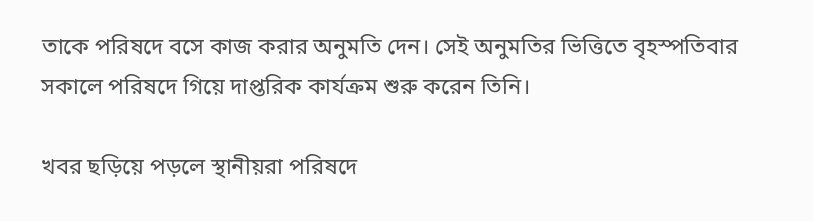তাকে পরিষদে বসে কাজ করার অনুমতি দেন। সেই অনুমতির ভিত্তিতে বৃহস্পতিবার সকালে পরিষদে গিয়ে দাপ্তরিক কার্যক্রম শুরু করেন তিনি।

খবর ছড়িয়ে পড়লে স্থানীয়রা পরিষদে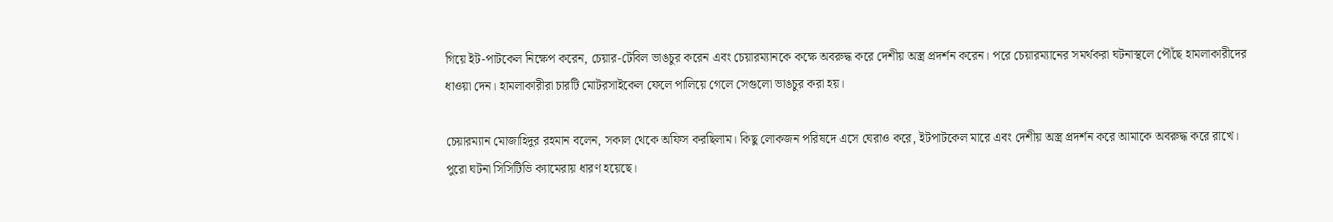গিয়ে ইট-পাটকেল নিক্ষেপ করেন, চেয়ার-টেবিল ভাঙচুর করেন এবং চেয়ারম্যানকে কক্ষে অবরুদ্ধ করে দেশীয় অস্ত্র প্রদর্শন করেন। পরে চেয়ারম্যানের সমর্থকরা ঘটনাস্থলে পৌঁছে হামলাকারীদের ধাওয়া দেন। হামলাকারীরা চারটি মোটরসাইকেল ফেলে পালিয়ে গেলে সেগুলো ভাঙচুর করা হয়।

চেয়ারম্যান মোজাহিদুর রহমান বলেন, সকাল থেকে অফিস করছিলাম। কিছু লোকজন পরিষদে এসে ঘেরাও করে, ইটপাটকেল মারে এবং দেশীয় অস্ত্র প্রদর্শন করে আমাকে অবরুদ্ধ করে রাখে। পুরো ঘটনা সিসিটিভি ক্যামেরায় ধারণ হয়েছে।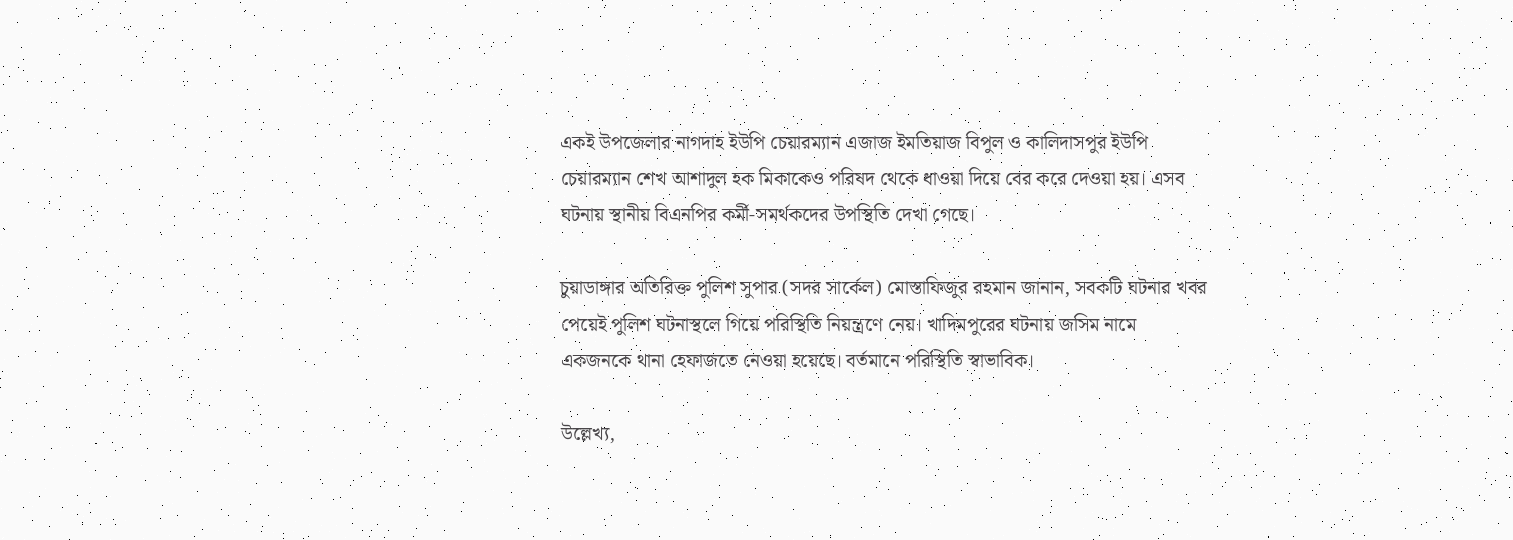একই উপজেলার নাগদাহ ইউপি চেয়ারম্যান এজাজ ইমতিয়াজ বিপুল ও কালিদাসপুর ইউপি চেয়ারম্যান শেখ আশাদুল হক মিকাকেও পরিষদ থেকে ধাওয়া দিয়ে বের করে দেওয়া হয়। এসব ঘটনায় স্থানীয় বিএনপির কর্মী-সমর্থকদের উপস্থিতি দেখা গেছে।

চুয়াডাঙ্গার অতিরিক্ত পুলিশ সুপার (সদর সার্কেল) মোস্তাফিজুর রহমান জানান, সবকটি ঘটনার খবর পেয়েই পুলিশ ঘটনাস্থলে গিয়ে পরিস্থিতি নিয়ন্ত্রণে নেয়। খাদিমপুরের ঘটনায় জসিম নামে একজনকে থানা হেফাজতে নেওয়া হয়েছে। বর্তমানে পরিস্থিতি স্বাভাবিক।

উল্লেখ্য,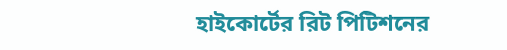হাইকোর্টের রিট পিটিশনের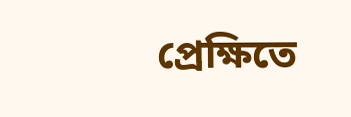প্রেক্ষিতে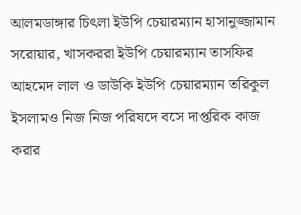আলমডাঙ্গার চিৎলা ইউপি চেয়ারম্যান হাসানুজ্জামান সরোয়ার, খাসকররা ইউপি চেয়ারম্যান তাসফির আহমেদ লাল ও ডাউকি ইউপি চেয়ারম্যান তরিকুল ইসলামও নিজ নিজ পরিষদে বসে দাপ্তরিক কাজ করার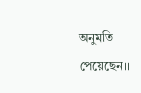অনুমতি পেয়েছেন।।